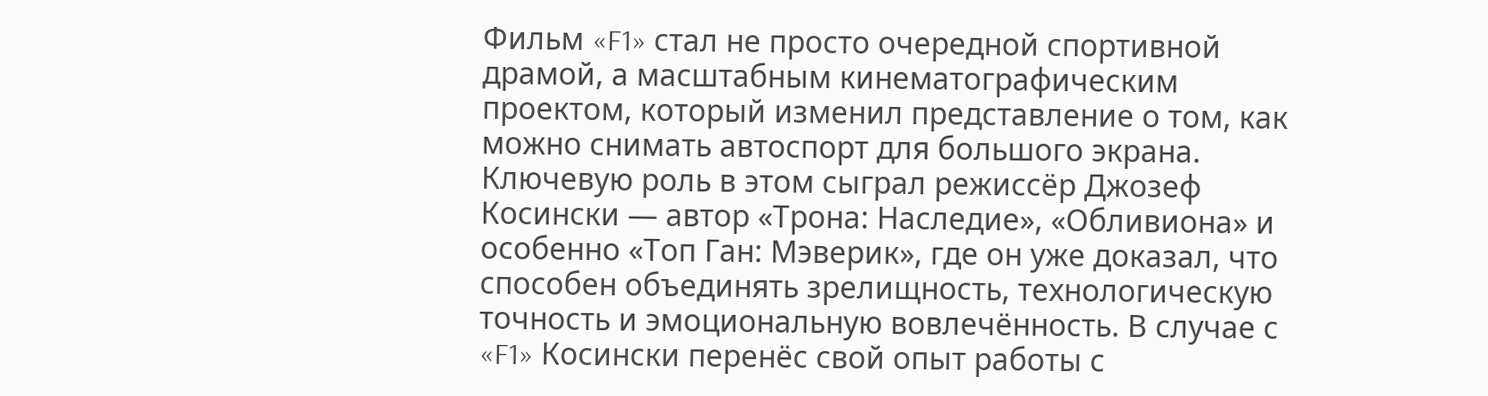Фильм «F1» стал не просто очередной спортивной драмой, а масштабным кинематографическим проектом, который изменил представление о том, как можно снимать автоспорт для большого экрана. Ключевую роль в этом сыграл режиссёр Джозеф Косински — автор «Трона: Наследие», «Обливиона» и особенно «Топ Ган: Мэверик», где он уже доказал, что способен объединять зрелищность, технологическую точность и эмоциональную вовлечённость. В случае с «F1» Косински перенёс свой опыт работы с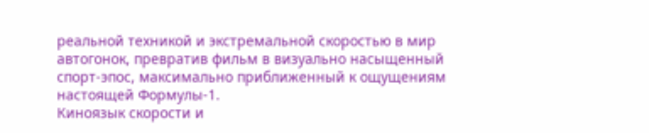реальной техникой и экстремальной скоростью в мир автогонок, превратив фильм в визуально насыщенный спорт-эпос, максимально приближенный к ощущениям настоящей Формулы-1.
Киноязык скорости и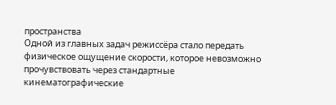пространства
Одной из главных задач режиссёра стало передать физическое ощущение скорости, которое невозможно прочувствовать через стандартные кинематографические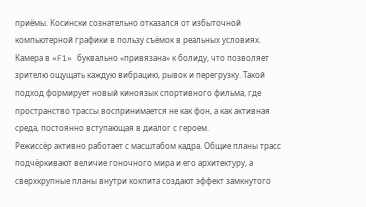приёмы. Косински сознательно отказался от избыточной компьютерной графики в пользу съёмок в реальных условиях. Камера в «F1» буквально «привязана» к болиду, что позволяет зрителю ощущать каждую вибрацию, рывок и перегрузку. Такой подход формирует новый киноязык спортивного фильма, где пространство трассы воспринимается не как фон, а как активная среда, постоянно вступающая в диалог с героем.
Режиссёр активно работает с масштабом кадра. Общие планы трасс подчёркивают величие гоночного мира и его архитектуру, а сверхкрупные планы внутри кокпита создают эффект замкнутого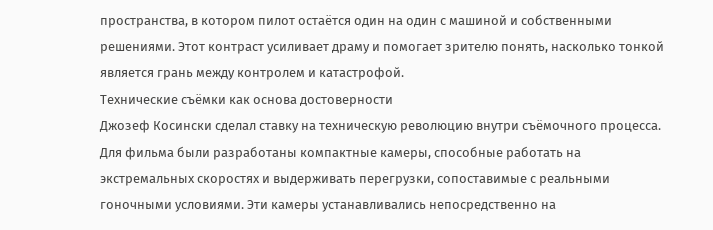пространства, в котором пилот остаётся один на один с машиной и собственными решениями. Этот контраст усиливает драму и помогает зрителю понять, насколько тонкой является грань между контролем и катастрофой.
Технические съёмки как основа достоверности
Джозеф Косински сделал ставку на техническую революцию внутри съёмочного процесса. Для фильма были разработаны компактные камеры, способные работать на экстремальных скоростях и выдерживать перегрузки, сопоставимые с реальными гоночными условиями. Эти камеры устанавливались непосредственно на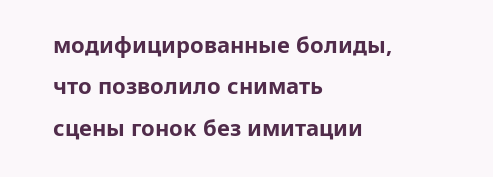модифицированные болиды, что позволило снимать сцены гонок без имитации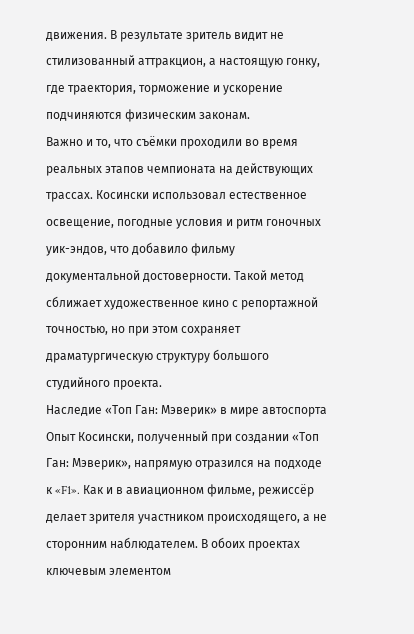движения. В результате зритель видит не стилизованный аттракцион, а настоящую гонку, где траектория, торможение и ускорение подчиняются физическим законам.
Важно и то, что съёмки проходили во время реальных этапов чемпионата на действующих трассах. Косински использовал естественное освещение, погодные условия и ритм гоночных уик-эндов, что добавило фильму документальной достоверности. Такой метод сближает художественное кино с репортажной точностью, но при этом сохраняет драматургическую структуру большого студийного проекта.
Наследие «Топ Ган: Мэверик» в мире автоспорта
Опыт Косински, полученный при создании «Топ Ган: Мэверик», напрямую отразился на подходе к «F1». Как и в авиационном фильме, режиссёр делает зрителя участником происходящего, а не сторонним наблюдателем. В обоих проектах ключевым элементом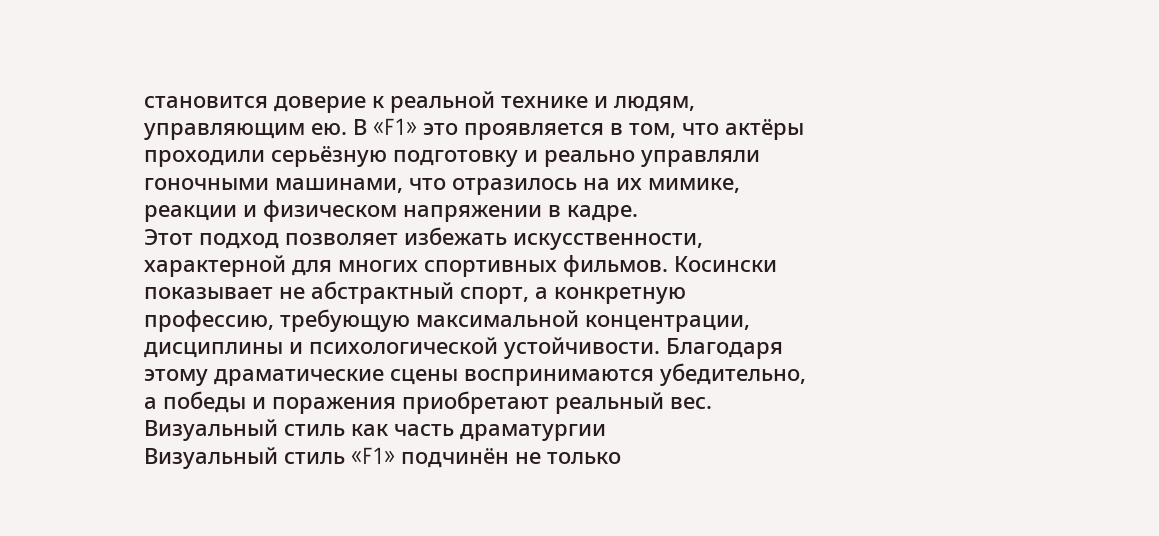становится доверие к реальной технике и людям, управляющим ею. В «F1» это проявляется в том, что актёры проходили серьёзную подготовку и реально управляли гоночными машинами, что отразилось на их мимике, реакции и физическом напряжении в кадре.
Этот подход позволяет избежать искусственности, характерной для многих спортивных фильмов. Косински показывает не абстрактный спорт, а конкретную профессию, требующую максимальной концентрации, дисциплины и психологической устойчивости. Благодаря этому драматические сцены воспринимаются убедительно, а победы и поражения приобретают реальный вес.
Визуальный стиль как часть драматургии
Визуальный стиль «F1» подчинён не только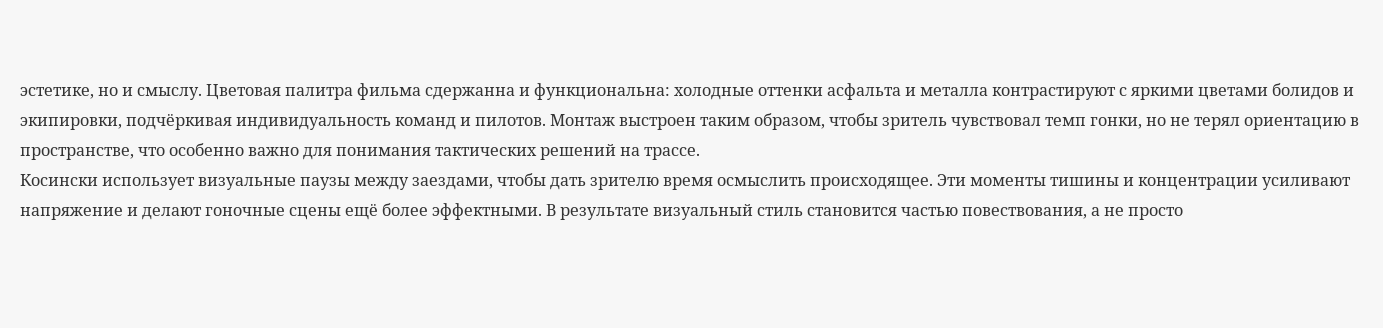эстетике, но и смыслу. Цветовая палитра фильма сдержанна и функциональна: холодные оттенки асфальта и металла контрастируют с яркими цветами болидов и экипировки, подчёркивая индивидуальность команд и пилотов. Монтаж выстроен таким образом, чтобы зритель чувствовал темп гонки, но не терял ориентацию в пространстве, что особенно важно для понимания тактических решений на трассе.
Косински использует визуальные паузы между заездами, чтобы дать зрителю время осмыслить происходящее. Эти моменты тишины и концентрации усиливают напряжение и делают гоночные сцены ещё более эффектными. В результате визуальный стиль становится частью повествования, а не просто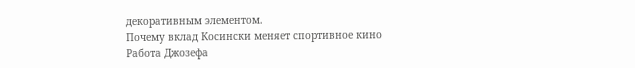декоративным элементом.
Почему вклад Косински меняет спортивное кино
Работа Джозефа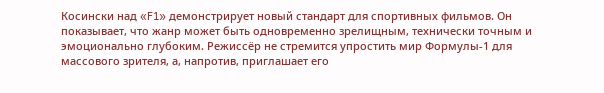Косински над «F1» демонстрирует новый стандарт для спортивных фильмов. Он показывает, что жанр может быть одновременно зрелищным, технически точным и эмоционально глубоким. Режиссёр не стремится упростить мир Формулы-1 для массового зрителя, а, напротив, приглашает его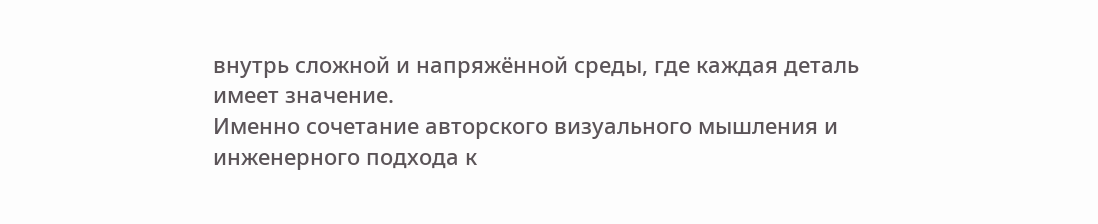внутрь сложной и напряжённой среды, где каждая деталь имеет значение.
Именно сочетание авторского визуального мышления и инженерного подхода к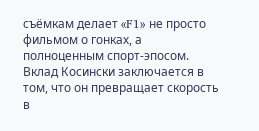съёмкам делает «F1» не просто фильмом о гонках, а полноценным спорт-эпосом. Вклад Косински заключается в том, что он превращает скорость в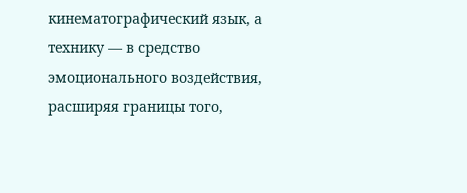кинематографический язык, а технику — в средство эмоционального воздействия, расширяя границы того,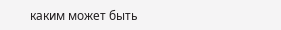каким может быть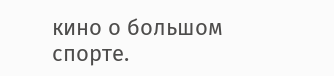кино о большом спорте.